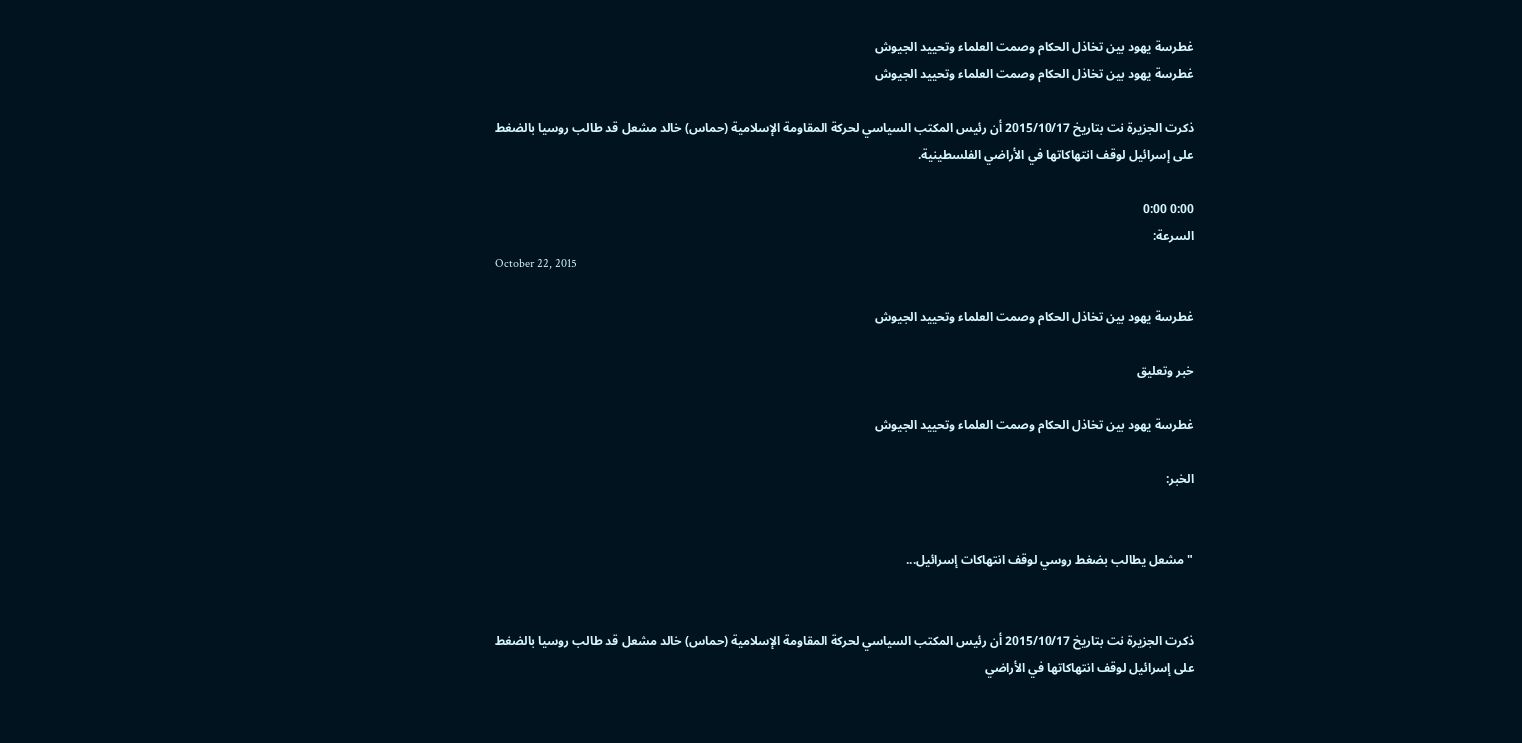غطرسة يهود بين تخاذل الحكام وصمت العلماء وتحييد الجيوش
غطرسة يهود بين تخاذل الحكام وصمت العلماء وتحييد الجيوش

ذكرت الجزيرة نت بتاريخ 2015/10/17 أن رئيس المكتب السياسي لحركة المقاومة الإسلامية (حماس) خالد مشعل قد طالب روسيا بالضغط على إسرائيل لوقف انتهاكاتها في الأراضي الفلسطينية.

0:00 0:00
السرعة:
October 22, 2015

غطرسة يهود بين تخاذل الحكام وصمت العلماء وتحييد الجيوش

خبر وتعليق

غطرسة يهود بين تخاذل الحكام وصمت العلماء وتحييد الجيوش

الخبر:


" مشعل يطالب بضغط روسي لوقف انتهاكات إسرائيل...


ذكرت الجزيرة نت بتاريخ 2015/10/17 أن رئيس المكتب السياسي لحركة المقاومة الإسلامية (حماس) خالد مشعل قد طالب روسيا بالضغط على إسرائيل لوقف انتهاكاتها في الأراضي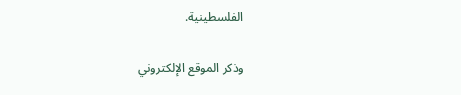الفلسطينية.


وذكر الموقع الإلكتروني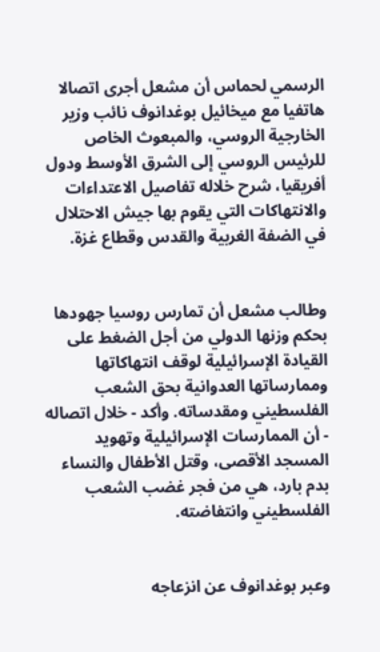الرسمي لحماس أن مشعل أجرى اتصالا هاتفيا مع ميخائيل بوغدانوف نائب وزير الخارجية الروسي، والمبعوث الخاص للرئيس الروسي إلى الشرق الأوسط ودول أفريقيا، شرح خلاله تفاصيل الاعتداءات والانتهاكات التي يقوم بها جيش الاحتلال في الضفة الغربية والقدس وقطاع غزة.


وطالب مشعل أن تمارس روسيا جهودها بحكم وزنها الدولي من أجل الضغط على القيادة الإسرائيلية لوقف انتهاكاتها وممارساتها العدوانية بحق الشعب الفلسطيني ومقدساته. وأكد - خلال اتصاله - أن الممارسات الإسرائيلية وتهويد المسجد الأقصى، وقتل الأطفال والنساء بدم بارد، هي من فجر غضب الشعب الفلسطيني وانتفاضته.


وعبر بوغدانوف عن انزعاجه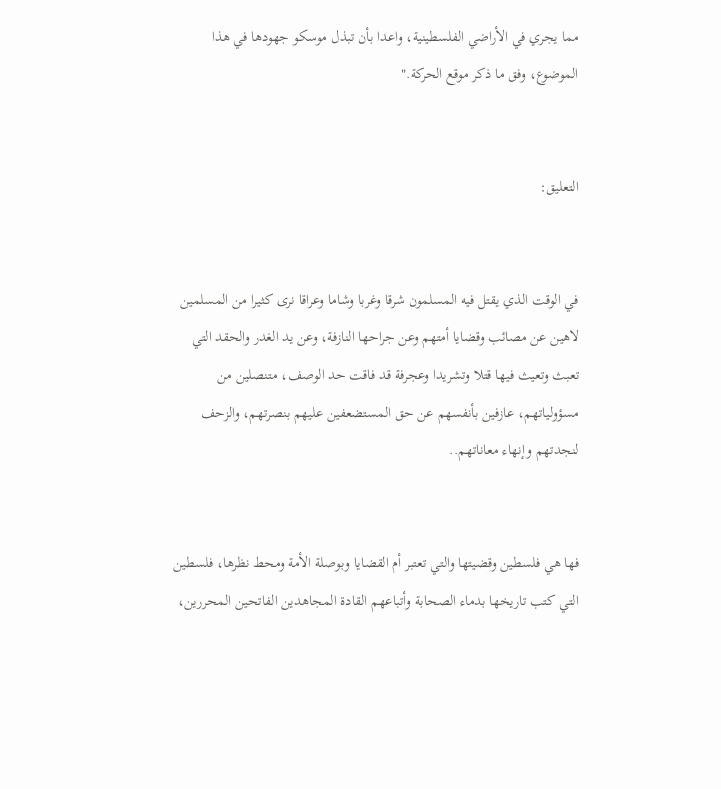مما يجري في الأراضي الفلسطينية، واعدا بأن تبذل موسكو جهودها في هذا الموضوع، وفق ما ذكر موقع الحركة."


التعليق:


في الوقت الذي يقتل فيه المسلمون شرقا وغربا وشاما وعراقا نرى كثيرا من المسلمين لاهين عن مصائب وقضايا أمتهم وعن جراحها النازفة، وعن يد الغدر والحقد التي تعبث وتعيث فيها قتلا وتشريدا وعجرفة قد فاقت حد الوصف، متنصلين من مسؤولياتهم، عازفين بأنفسهم عن حق المستضعفين عليهم بنصرتهم، والزحف لنجدتهم وإنهاء معاناتهم..


فها هي فلسطين وقضيتها والتي تعتبر أم القضايا وبوصلة الأمة ومحط نظرها، فلسطين التي كتب تاريخها بدماء الصحابة وأتباعهم القادة المجاهدين الفاتحين المحررين،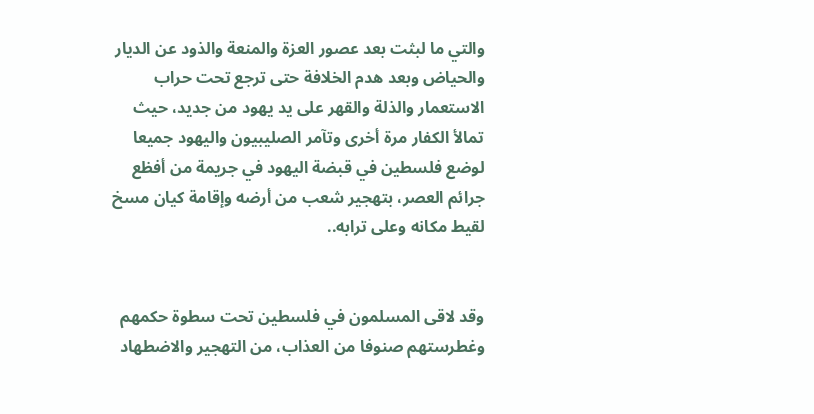والتي ما لبثت بعد عصور العزة والمنعة والذود عن الديار والحياض وبعد هدم الخلافة حتى ترجع تحت حراب الاستعمار والذلة والقهر على يد يهود من جديد، حيث تمالأ الكفار مرة أخرى وتآمر الصليبيون واليهود جميعا لوضع فلسطين في قبضة اليهود في جريمة من أفظع جرائم العصر، بتهجير شعب من أرضه وإقامة كيان مسخ لقيط مكانه وعلى ترابه..


وقد لاقى المسلمون في فلسطين تحت سطوة حكمهم وغطرستهم صنوفا من العذاب، من التهجير والاضطهاد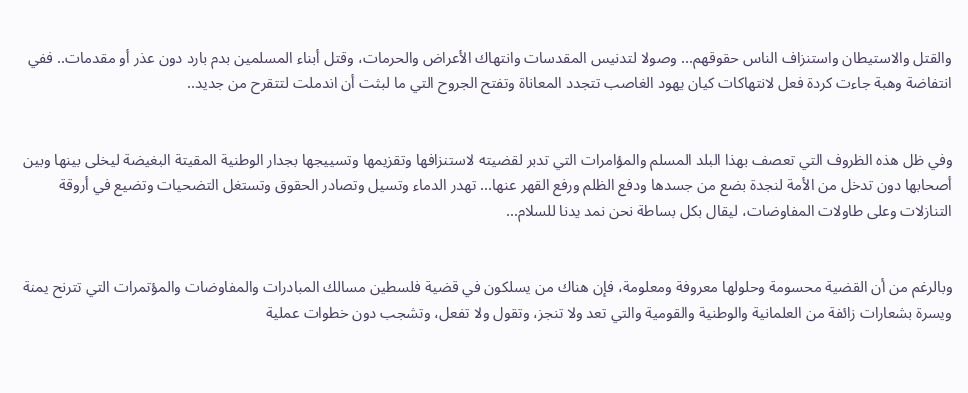والقتل والاستيطان واستنزاف الناس حقوقهم... وصولا لتدنيس المقدسات وانتهاك الأعراض والحرمات، وقتل أبناء المسلمين بدم بارد دون عذر أو مقدمات.. ففي انتفاضة وهبة جاءت كردة فعل لانتهاكات كيان يهود الغاصب تتجدد المعاناة وتفتح الجروح التي ما لبثت أن اندملت لتتقرح من جديد..


وفي ظل هذه الظروف التي تعصف بهذا البلد المسلم والمؤامرات التي تدبر لقضيته لاستنزافها وتقزيمها وتسييجها بجدار الوطنية المقيتة البغيضة ليخلى بينها وبين أصحابها دون تدخل من الأمة لنجدة بضع من جسدها ودفع الظلم ورفع القهر عنها... تهدر الدماء وتسيل وتصادر الحقوق وتستغل التضحيات وتضيع في أروقة التنازلات وعلى طاولات المفاوضات، ليقال بكل بساطة نحن نمد يدنا للسلام...


وبالرغم من أن القضية محسومة وحلولها معروفة ومعلومة، فإن هناك من يسلكون في قضية فلسطين مسالك المبادرات والمفاوضات والمؤتمرات التي تترنح يمنة ويسرة بشعارات زائفة من العلمانية والوطنية والقومية والتي تعد ولا تنجز، وتقول ولا تفعل، وتشجب دون خطوات عملية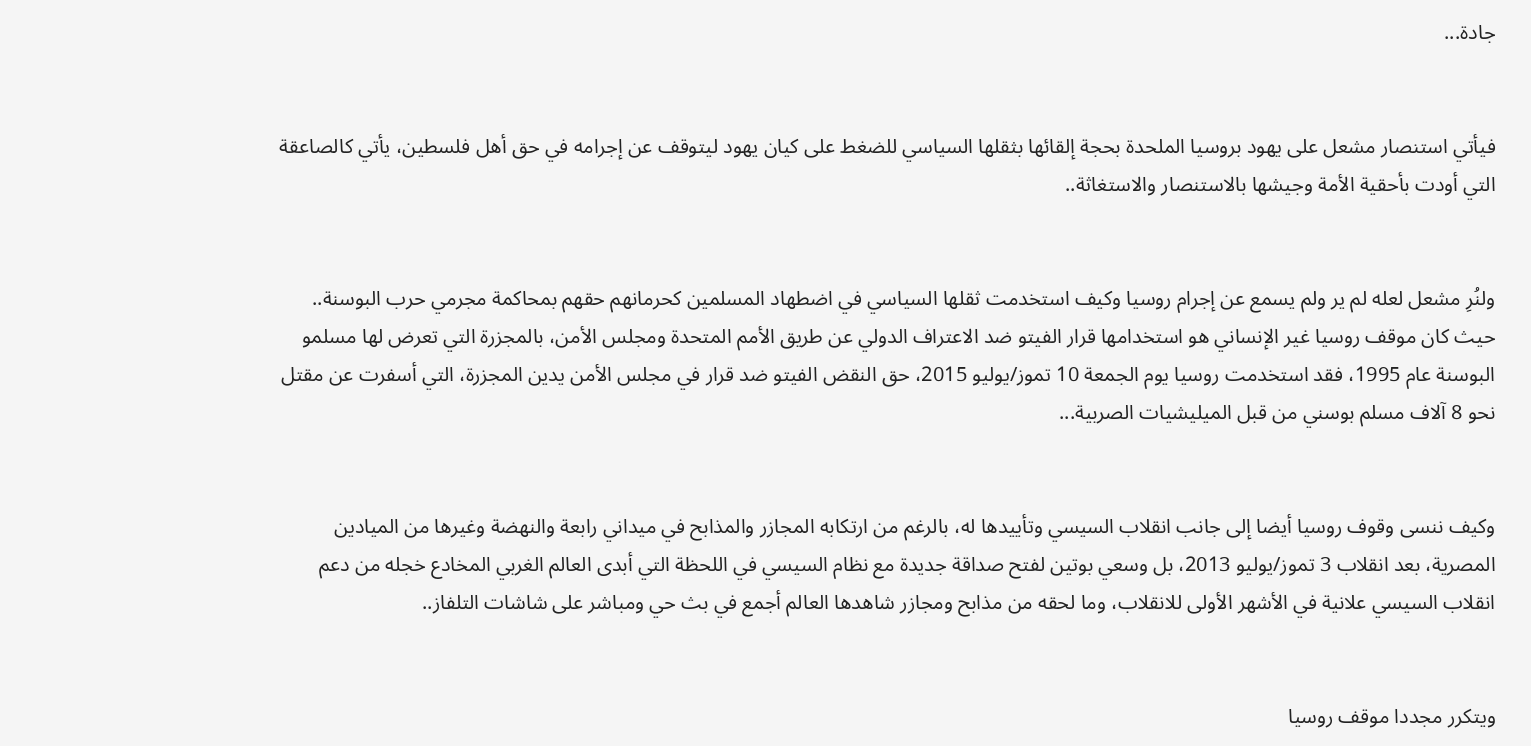جادة...


فيأتي استنصار مشعل على يهود بروسيا الملحدة بحجة إلقائها بثقلها السياسي للضغط على كيان يهود ليتوقف عن إجرامه في حق أهل فلسطين، يأتي كالصاعقة التي أودت بأحقية الأمة وجيشها بالاستنصار والاستغاثة..


ولنُرِ مشعل لعله لم ير ولم يسمع عن إجرام روسيا وكيف استخدمت ثقلها السياسي في اضطهاد المسلمين كحرمانهم حقهم بمحاكمة مجرمي حرب البوسنة.. حيث كان موقف روسيا غير الإنساني هو استخدامها قرار الفيتو ضد الاعتراف الدولي عن طريق الأمم المتحدة ومجلس الأمن، بالمجزرة التي تعرض لها مسلمو البوسنة عام 1995، فقد استخدمت روسيا يوم الجمعة 10 تموز/يوليو 2015، حق النقض الفيتو ضد قرار في مجلس الأمن يدين المجزرة، التي أسفرت عن مقتل نحو 8 آلاف مسلم بوسني من قبل الميليشيات الصربية...


وكيف ننسى وقوف روسيا أيضا إلى جانب انقلاب السيسي وتأييدها له، بالرغم من ارتكابه المجازر والمذابح في ميداني رابعة والنهضة وغيرها من الميادين المصرية، بعد انقلاب 3 تموز/يوليو 2013، بل وسعي بوتين لفتح صداقة جديدة مع نظام السيسي في اللحظة التي أبدى العالم الغربي المخادع خجله من دعم انقلاب السيسي علانية في الأشهر الأولى للانقلاب، وما لحقه من مذابح ومجازر شاهدها العالم أجمع في بث حي ومباشر على شاشات التلفاز..


ويتكرر مجددا موقف روسيا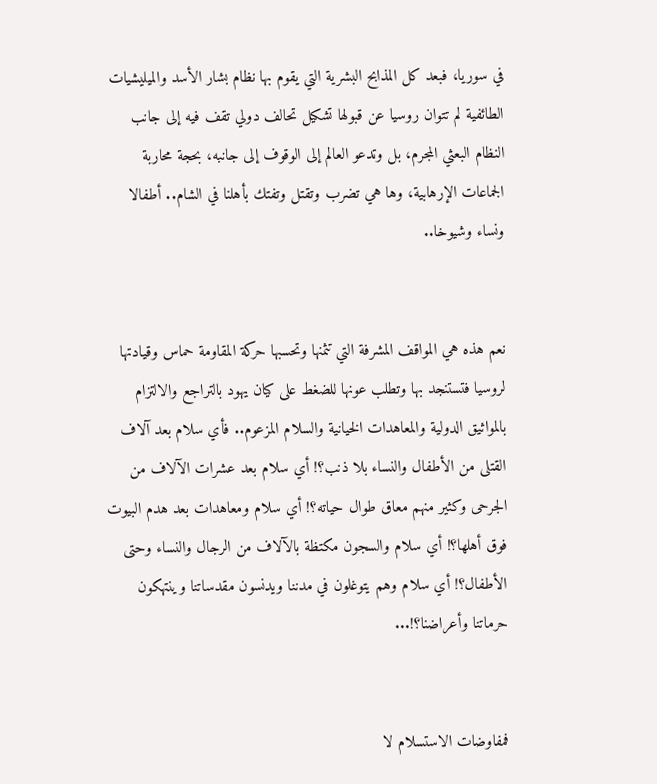في سوريا، فبعد كل المذابح البشرية التي يقوم بها نظام بشار الأسد والميليشيات الطائفية لم تتوان روسيا عن قبولها تشكيل تحالف دولي تقف فيه إلى جانب النظام البعثي المجرم، بل وتدعو العالم إلى الوقوف إلى جانبه، بحجة محاربة الجماعات الإرهابية، وها هي تضرب وتقتل وتفتك بأهلنا في الشام.. أطفالا ونساء وشيوخا..


نعم هذه هي المواقف المشرفة التي تثمنها وتحسبها حركة المقاومة حماس وقيادتها لروسيا فتستنجد بها وتطلب عونها للضغط على كيان يهود بالتراجع والالتزام بالمواثيق الدولية والمعاهدات الخيانية والسلام المزعوم.. فأي سلام بعد آلاف القتلى من الأطفال والنساء بلا ذنب؟! أي سلام بعد عشرات الآلاف من الجرحى وكثير منهم معاق طوال حياته؟! أي سلام ومعاهدات بعد هدم البيوت فوق أهلها؟! أي سلام والسجون مكتظة بالآلاف من الرجال والنساء وحتى الأطفال؟! أي سلام وهم يتوغلون في مدننا ويدنسون مقدساتنا وينتهكون حرماتنا وأعراضنا؟!...


فمفاوضات الاستسلام لا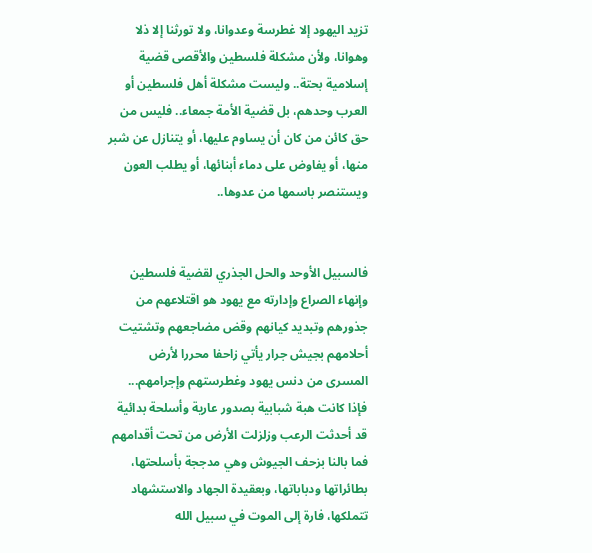تزيد اليهود إلا غطرسة وعدوانا، ولا تورثنا إلا ذلا وهوانا، ولأن مشكلة فلسطين والأقصى قضية إسلامية بحتة.. وليست مشكلة أهل فلسطين أو العرب وحدهم، بل قضية الأمة جمعاء.. فليس من حق كائن من كان أن يساوم عليها، أو يتنازل عن شبر منها، أو يفاوض على دماء أبنائها، أو يطلب العون ويستنصر باسمها من عدوها..


فالسبيل الأوحد والحل الجذري لقضية فلسطين وإنهاء الصراع وإدارته مع يهود هو اقتلاعهم من جذورهم وتبديد كيانهم وقض مضاجعهم وتشتيت أحلامهم بجيش جرار يأتي زاحفا محررا لأرض المسرى من دنس يهود وغطرستهم وإجرامهم... فإذا كانت هبة شبابية بصدور عارية وأسلحة بدائية قد أحدثت الرعب وزلزلت الأرض من تحت أقدامهم فما بالنا بزحف الجيوش وهي مدججة بأسلحتها، بطائراتها ودباباتها، وبعقيدة الجهاد والاستشهاد تتملكها، فارة إلى الموت في سبيل الله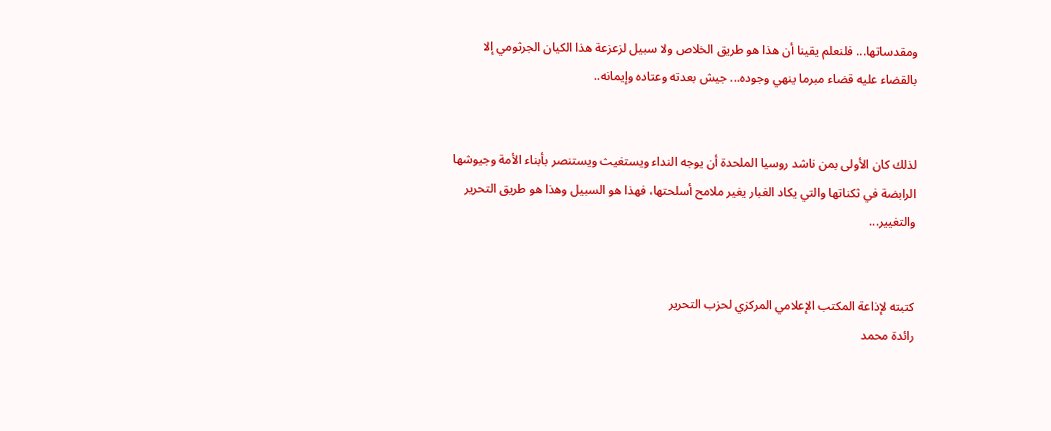ومقدساتها... فلنعلم يقينا أن هذا هو طريق الخلاص ولا سبيل لزعزعة هذا الكيان الجرثومي إلا بالقضاء عليه قضاء مبرما ينهي وجوده... جيش بعدته وعتاده وإيمانه..


لذلك كان الأولى بمن ناشد روسيا الملحدة أن يوجه النداء ويستغيث ويستنصر بأبناء الأمة وجيوشها الرابضة في ثكناتها والتي يكاد الغبار يغير ملامح أسلحتها، فهذا هو السبيل وهذا هو طريق التحرير والتغيير...


كتبته لإذاعة المكتب الإعلامي المركزي لحزب التحرير
رائدة محمد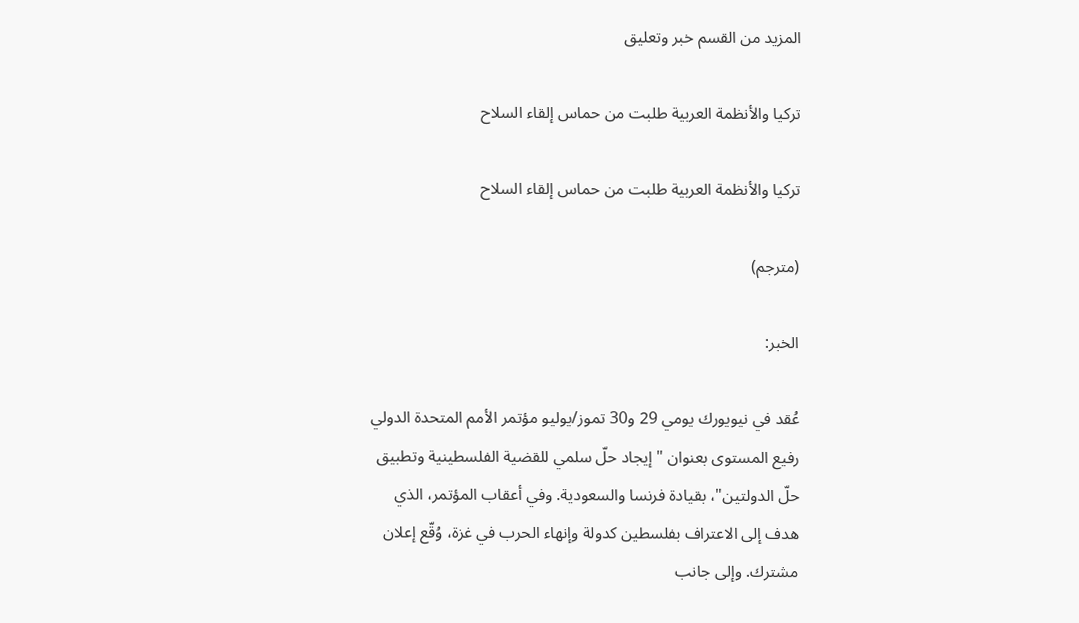المزيد من القسم خبر وتعليق

تركيا والأنظمة العربية طلبت من حماس إلقاء السلاح

تركيا والأنظمة العربية طلبت من حماس إلقاء السلاح

(مترجم)

الخبر:

عُقد في نيويورك يومي 29 و30 تموز/يوليو مؤتمر الأمم المتحدة الدولي رفيع المستوى بعنوان "إيجاد حلّ سلمي للقضية الفلسطينية وتطبيق حلّ الدولتين"، بقيادة فرنسا والسعودية. وفي أعقاب المؤتمر، الذي هدف إلى الاعتراف بفلسطين كدولة وإنهاء الحرب في غزة، وُقّع إعلان مشترك. وإلى جانب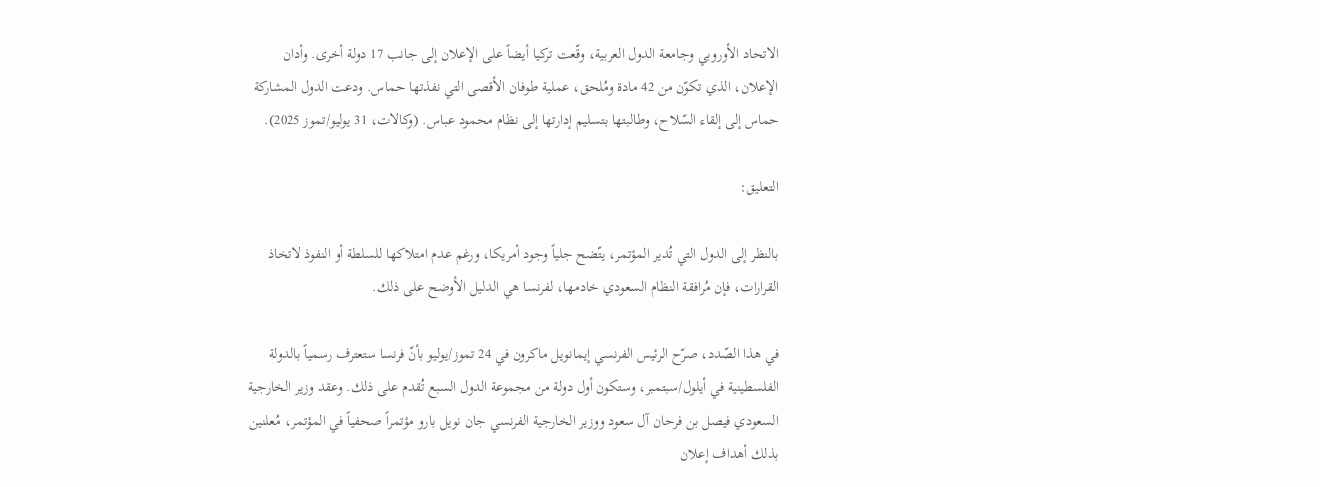الاتحاد الأوروبي وجامعة الدول العربية، وقّعت تركيا أيضاً على الإعلان إلى جانب 17 دولة أخرى. وأدان الإعلان، الذي تكوّن من 42 مادة ومُلحق، عملية طوفان الأقصى التي نفذتها حماس. ودعت الدول المشاركة حماس إلى إلقاء السّلاح، وطالبتها بتسليم إدارتها إلى نظام محمود عباس. (وكالات، 31 يوليو/تموز 2025).

التعليق:

بالنظر إلى الدول التي تُدير المؤتمر، يتّضح جلياً وجود أمريكا، ورغم عدم امتلاكها للسلطة أو النفوذ لاتخاذ القرارات، فإن مُرافقة النظام السعودي خادمها، لفرنسا هي الدليل الأوضح على ذلك.

في هذا الصّدد، صرّح الرئيس الفرنسي إيمانويل ماكرون في 24 تموز/يوليو بأنّ فرنسا ستعترف رسمياً بالدولة الفلسطينية في أيلول/سبتمبر، وستكون أول دولة من مجموعة الدول السبع تُقدم على ذلك. وعقد وزير الخارجية السعودي فيصل بن فرحان آل سعود ووزير الخارجية الفرنسي جان نويل بارو مؤتمراً صحفياً في المؤتمر، مُعلنين بذلك أهداف إعلان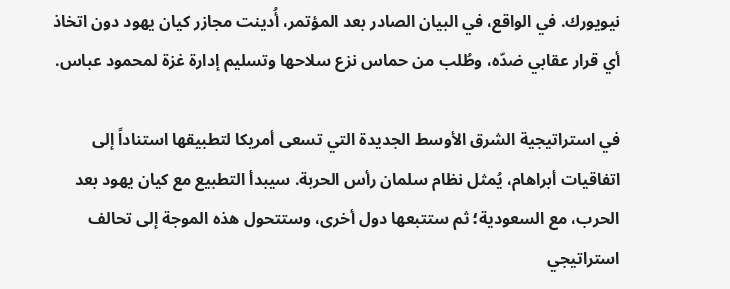نيويورك. في الواقع، في البيان الصادر بعد المؤتمر، أُدينت مجازر كيان يهود دون اتخاذ أي قرار عقابي ضدّه، وطُلب من حماس نزع سلاحها وتسليم إدارة غزة لمحمود عباس.

في استراتيجية الشرق الأوسط الجديدة التي تسعى أمريكا لتطبيقها استناداً إلى اتفاقيات أبراهام، يُمثل نظام سلمان رأس الحربة. سيبدأ التطبيع مع كيان يهود بعد الحرب، مع السعودية؛ ثم ستتبعها دول أخرى، وستتحول هذه الموجة إلى تحالف استراتيجي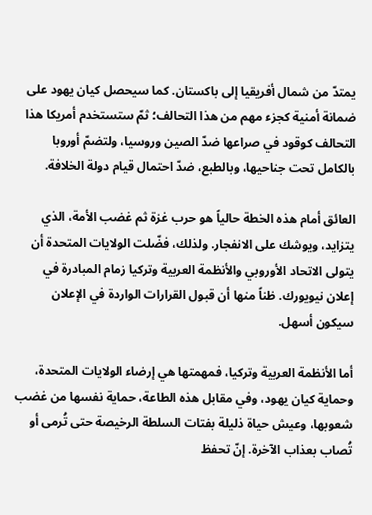يمتدّ من شمال أفريقيا إلى باكستان. كما سيحصل كيان يهود على ضمانة أمنية كجزء مهم من هذا التحالف؛ ثمّ ستستخدم أمريكا هذا التحالف كوقود في صراعها ضدّ الصين وروسيا، ولتضمّ أوروبا بالكامل تحت جناحيها، وبالطبع، ضدّ احتمال قيام دولة الخلافة.

العائق أمام هذه الخطة حالياً هو حرب غزة ثم غضب الأمة، الذي يتزايد، ويوشك على الانفجار. ولذلك، فضّلت الولايات المتحدة أن يتولى الاتحاد الأوروبي والأنظمة العربية وتركيا زمام المبادرة في إعلان نيويورك. ظناً منها أن قبول القرارات الواردة في الإعلان سيكون أسهل.

أما الأنظمة العربية وتركيا، فمهمتها هي إرضاء الولايات المتحدة، وحماية كيان يهود، وفي مقابل هذه الطاعة، حماية نفسها من غضب شعوبها، وعيش حياة ذليلة بفتات السلطة الرخيصة حتى تُرمى أو تُصاب بعذاب الآخرة. إنّ تحفظ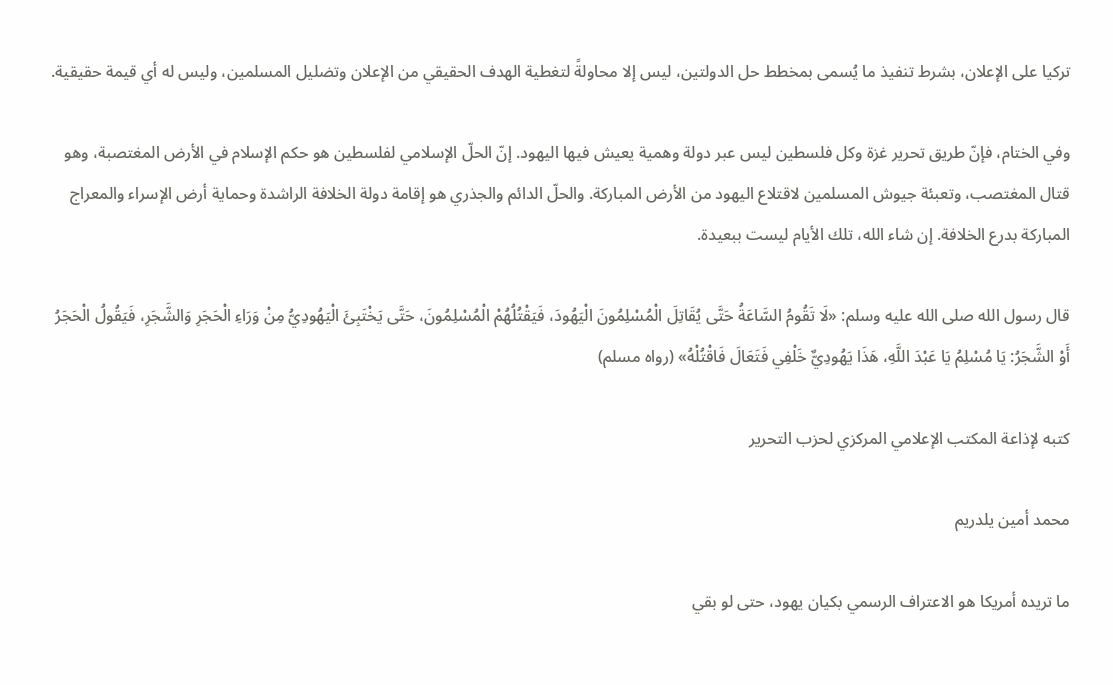تركيا على الإعلان، بشرط تنفيذ ما يُسمى بمخطط حل الدولتين، ليس إلا محاولةً لتغطية الهدف الحقيقي من الإعلان وتضليل المسلمين، وليس له أي قيمة حقيقية.

وفي الختام، فإنّ طريق تحرير غزة وكل فلسطين ليس عبر دولة وهمية يعيش فيها اليهود. إنّ الحلّ الإسلامي لفلسطين هو حكم الإسلام في الأرض المغتصبة، وهو قتال المغتصب، وتعبئة جيوش المسلمين لاقتلاع اليهود من الأرض المباركة. والحلّ الدائم والجذري هو إقامة دولة الخلافة الراشدة وحماية أرض الإسراء والمعراج المباركة بدرع الخلافة. إن شاء الله، تلك الأيام ليست ببعيدة.

قال رسول الله صلى الله عليه وسلم: «لَا تَقُومُ السَّاعَةُ حَتَّى يُقَاتِلَ الْمُسْلِمُونَ الْيَهُودَ، فَيَقْتُلُهُمْ الْمُسْلِمُونَ، حَتَّى يَخْتَبِئَ الْيَهُودِيُّ مِنْ وَرَاءِ الْحَجَرِ وَالشَّجَرِ، فَيَقُولُ الْحَجَرُ أَوْ الشَّجَرُ: يَا مُسْلِمُ يَا عَبْدَ اللَّهِ، هَذَا يَهُودِيٌّ خَلْفِي فَتَعَالَ فَاقْتُلْهُ» (رواه مسلم)

كتبه لإذاعة المكتب الإعلامي المركزي لحزب التحرير

محمد أمين يلدريم

ما تريده أمريكا هو الاعتراف الرسمي بكيان يهود، حتى لو بقي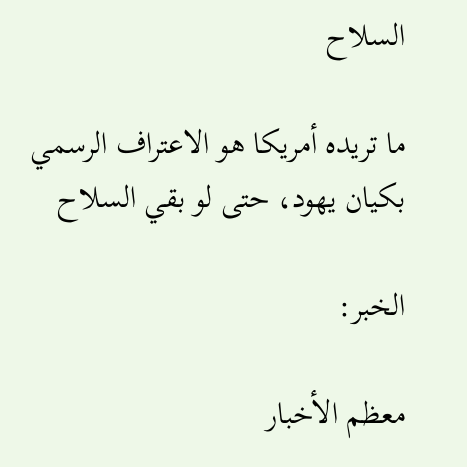السلاح

ما تريده أمريكا هو الاعتراف الرسمي بكيان يهود، حتى لو بقي السلاح

الخبر:

معظم الأخبار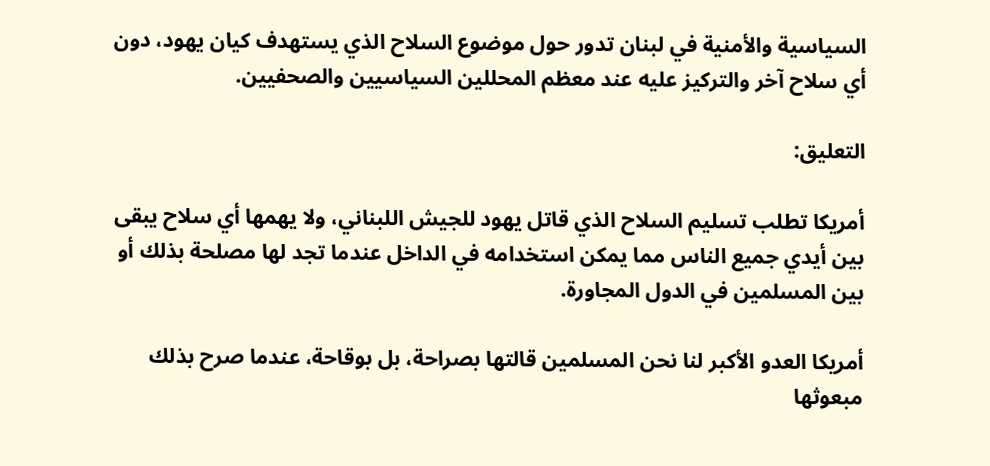السياسية والأمنية في لبنان تدور حول موضوع السلاح الذي يستهدف كيان يهود، دون أي سلاح آخر والتركيز عليه عند معظم المحللين السياسيين والصحفيين.

التعليق:

أمريكا تطلب تسليم السلاح الذي قاتل يهود للجيش اللبناني، ولا يهمها أي سلاح يبقى بين أيدي جميع الناس مما يمكن استخدامه في الداخل عندما تجد لها مصلحة بذلك أو بين المسلمين في الدول المجاورة.

أمريكا العدو الأكبر لنا نحن المسلمين قالتها بصراحة، بل بوقاحة، عندما صرح بذلك مبعوثها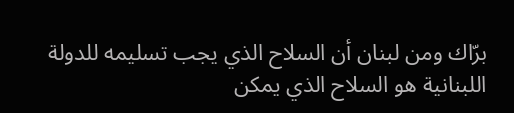برّاك ومن لبنان أن السلاح الذي يجب تسليمه للدولة اللبنانية هو السلاح الذي يمكن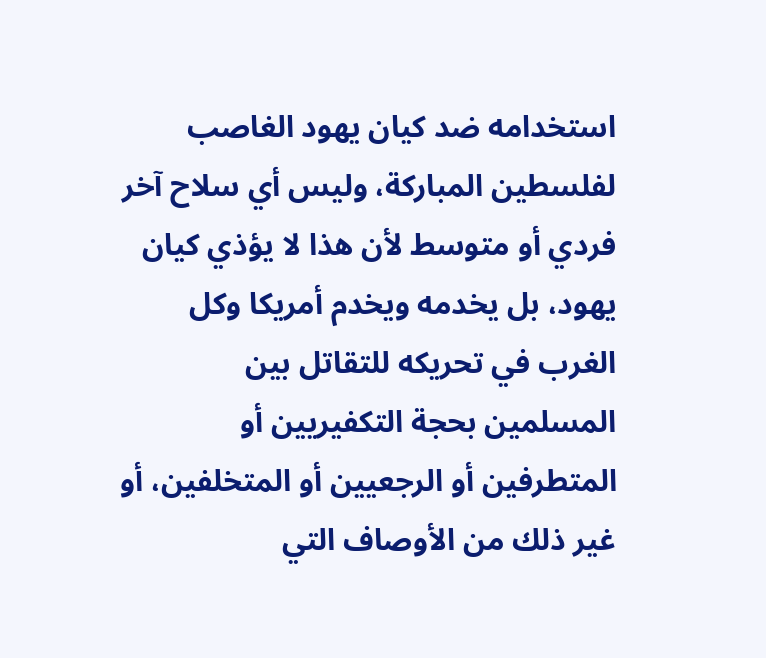استخدامه ضد كيان يهود الغاصب لفلسطين المباركة، وليس أي سلاح آخر فردي أو متوسط لأن هذا لا يؤذي كيان يهود، بل يخدمه ويخدم أمريكا وكل الغرب في تحريكه للتقاتل بين المسلمين بحجة التكفيريين أو المتطرفين أو الرجعيين أو المتخلفين، أو غير ذلك من الأوصاف التي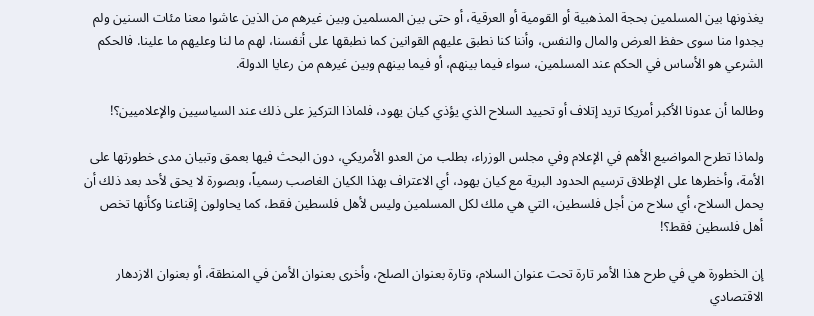يغذونها بين المسلمين بحجة المذهبية أو القومية أو العرقية، أو حتى بين المسلمين وبين غيرهم من الذين عاشوا معنا مئات السنين ولم يجدوا منا سوى حفظ العرض والمال والنفس، وأننا كنا نطبق عليهم القوانين كما نطبقها على أنفسنا، لهم ما لنا وعليهم ما علينا. فالحكم الشرعي هو الأساس في الحكم عند المسلمين، سواء فيما بينهم، أو فيما بينهم وبين غيرهم من رعايا الدولة.

وطالما أن عدونا الأكبر أمريكا تريد إتلاف أو تحييد السلاح الذي يؤذي كيان يهود، فلماذا التركيز على ذلك عند السياسيين والإعلاميين؟!

ولماذا تطرح المواضيع الأهم في الإعلام وفي مجلس الوزراء، بطلب من العدو الأمريكي، دون البحث فيها بعمق وتبيان مدى خطورتها على الأمة، وأخطرها على الإطلاق ترسيم الحدود البرية مع كيان يهود، أي الاعتراف بهذا الكيان الغاصب رسمياً، وبصورة لا يحق لأحد بعد ذلك أن يحمل السلاح، أي سلاح من أجل فلسطين، التي هي ملك لكل المسلمين وليس لأهل فلسطين فقط، كما يحاولون إقناعنا وكأنها تخص أهل فلسطين فقط؟!

إن الخطورة هي في طرح هذا الأمر تارة تحت عنوان السلام، وتارة بعنوان الصلح، وأخرى بعنوان الأمن في المنطقة، أو بعنوان الازدهار الاقتصادي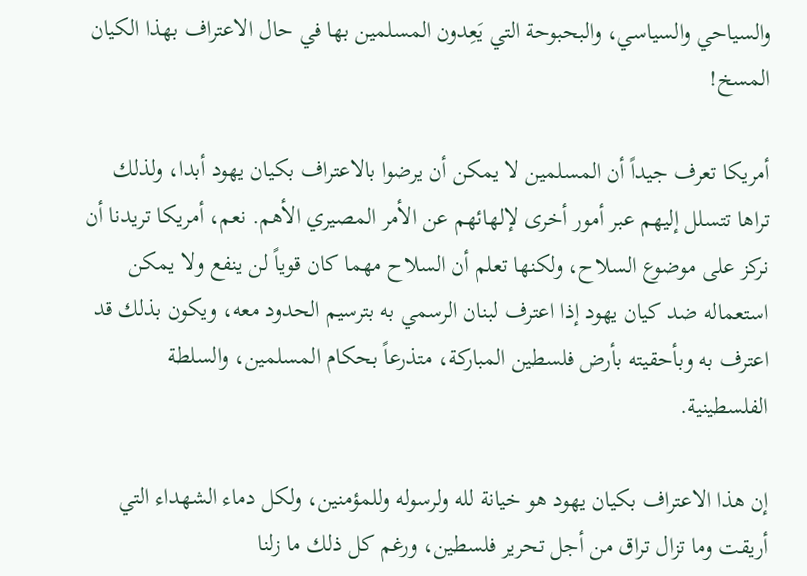والسياحي والسياسي، والبحبوحة التي يَعِدون المسلمين بها في حال الاعتراف بهذا الكيان المسخ!

أمريكا تعرف جيداً أن المسلمين لا يمكن أن يرضوا بالاعتراف بكيان يهود أبدا، ولذلك تراها تتسلل إليهم عبر أمور أخرى لإلهائهم عن الأمر المصيري الأهم. نعم، أمريكا تريدنا أن نركز على موضوع السلاح، ولكنها تعلم أن السلاح مهما كان قوياً لن ينفع ولا يمكن استعماله ضد كيان يهود إذا اعترف لبنان الرسمي به بترسيم الحدود معه، ويكون بذلك قد اعترف به وبأحقيته بأرض فلسطين المباركة، متذرعاً بحكام المسلمين، والسلطة الفلسطينية.

إن هذا الاعتراف بكيان يهود هو خيانة لله ولرسوله وللمؤمنين، ولكل دماء الشهداء التي أريقت وما تزال تراق من أجل تحرير فلسطين، ورغم كل ذلك ما زلنا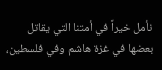نأمل خيراً في أمتنا التي يقاتل بعضها في غزة هاشم وفي فلسطين،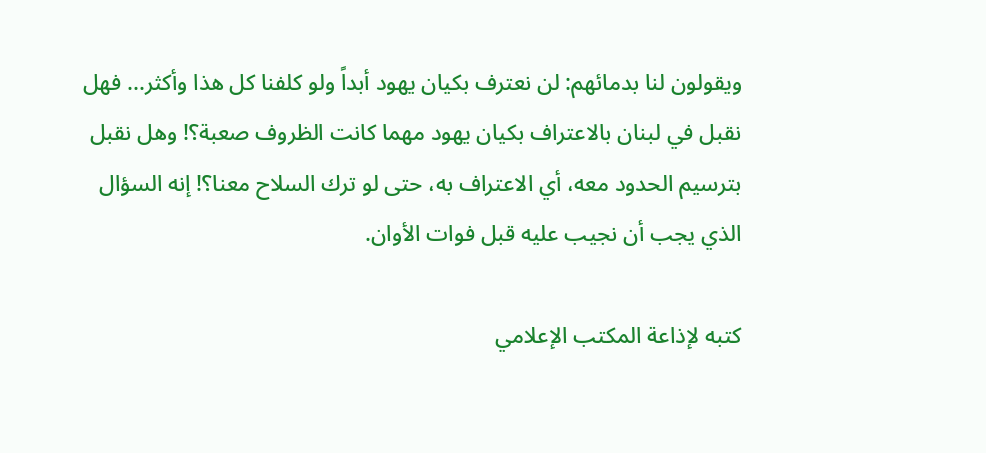ويقولون لنا بدمائهم: لن نعترف بكيان يهود أبداً ولو كلفنا كل هذا وأكثر... فهل نقبل في لبنان بالاعتراف بكيان يهود مهما كانت الظروف صعبة؟! وهل نقبل بترسيم الحدود معه، أي الاعتراف به، حتى لو ترك السلاح معنا؟! إنه السؤال الذي يجب أن نجيب عليه قبل فوات الأوان.

كتبه لإذاعة المكتب الإعلامي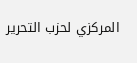المركزي لحزب التحرير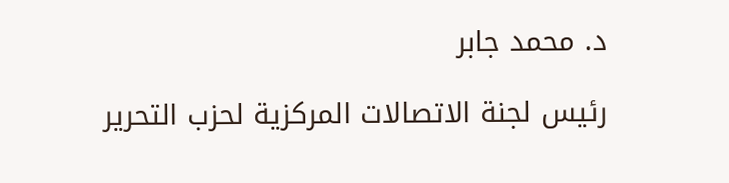د. محمد جابر

رئيس لجنة الاتصالات المركزية لحزب التحرير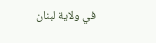في ولاية لبنان